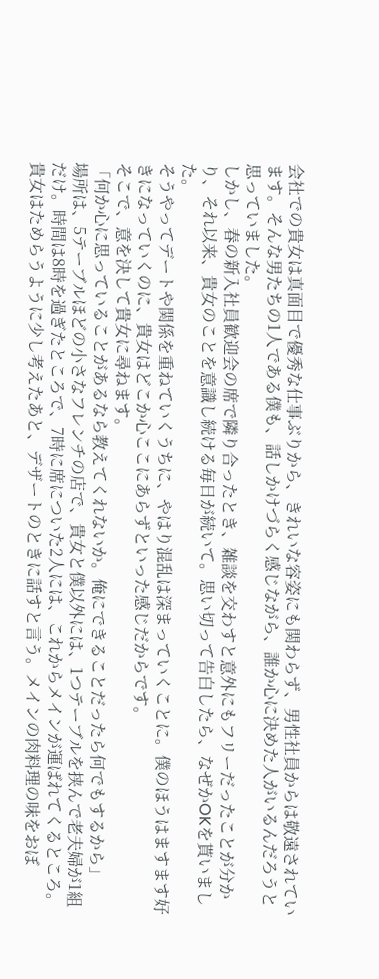会社での貴女は真面目で優秀な仕事ぶりから、きれいな容姿にも関わらず、男性社員からは敬遠されています。そんな男たちの1人である僕も、話しかけづらく感じながら、誰か心に決めた人がいるんだろうと思っていました。
しかし、春の新入社員歓迎会の席で隣り合ったとき、雑談を交わすと意外にもフリーだったことが分かり、それ以来、貴女のことを意識し続ける毎日が続いて。思い切って告白したら、なぜかOKを貰いました。
そうやってデートや関係を重ねていくうちに、やはり混乱は深まっていくことに。僕のほうはますます好きになっていくのに、貴女はどこか心ここにあらずといった感じだからです。
そこで、意を決して貴女に尋ねます。
「何か心に思っていることがあるなら教えてくれないか。俺にできることだったら何でもするから」
場所は、5テーブルほどの小さなフレンチの店で、貴女と僕以外には、1つテーブルを挟んで老夫婦が1組だけ。時間は8時を過ぎたところで、7時に席についた2人には、これからメインが運ばれてくるところ。
貴女はためらうように少し考えたあと、デザートのときに話すと言う。メインの肉料理の味をおぼ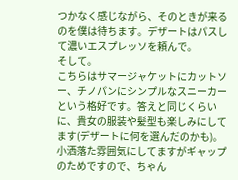つかなく感じながら、そのときが来るのを僕は待ちます。デザートはパスして濃いエスプレッソを頼んで。
そして。
こちらはサマージャケットにカットソー、チノパンにシンプルなスニーカーという格好です。答えと同じくらいに、貴女の服装や髪型も楽しみにしてます(デザートに何を選んだのかも)。
小洒落た雰囲気にしてますがギャップのためですので、ちゃん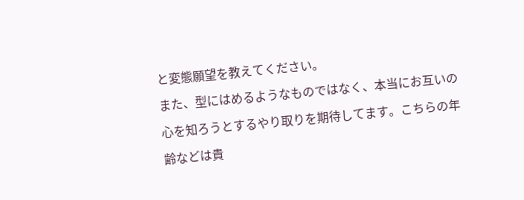と変態願望を教えてください。
また、型にはめるようなものではなく、本当にお互いの心を知ろうとするやり取りを期待してます。こちらの年齢などは貴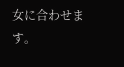女に合わせます。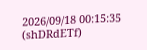2026/09/18 00:15:35
(shDRdETf)